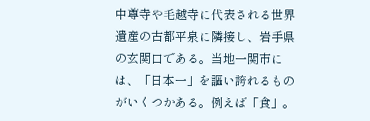中尊寺や毛越寺に代表される世界遺産の古都平泉に隣接し、岩手県の玄関口である。当地一関市には、「日本一」を謳い誇れるものがいくつかある。例えば「食」。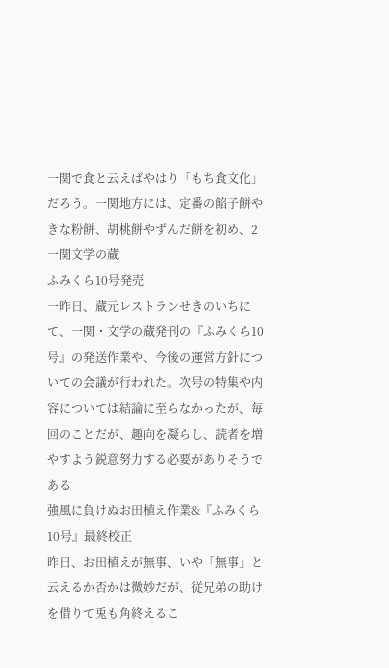一関で食と云えばやはり「もち食文化」だろう。一関地方には、定番の餡子餅やきな粉餅、胡桃餅やずんだ餅を初め、2
一関文学の蔵
ふみくら10号発売
一昨日、蔵元レストランせきのいちにて、一関・文学の蔵発刊の『ふみくら10号』の発送作業や、今後の運営方針についての会議が行われた。次号の特集や内容については結論に至らなかったが、毎回のことだが、趣向を凝らし、読者を増やすよう鋭意努力する必要がありそうである
強風に負けぬお田植え作業&『ふみくら10号』最終校正
昨日、お田植えが無事、いや「無事」と云えるか否かは微妙だが、従兄弟の助けを借りて兎も角終えるこ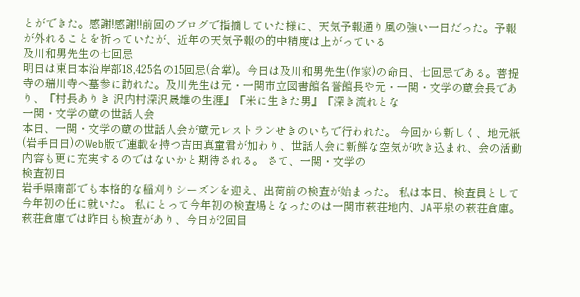とができた。感謝!感謝!!前回のブログで指摘していた様に、天気予報通り風の強い一日だった。予報が外れることを祈っていたが、近年の天気予報の的中精度は上がっている
及川和男先生の七回忌
明日は東日本沿岸部18,425名の15回忌(合掌)。今日は及川和男先生(作家)の命日、七回忌である。菩提寺の瑞川寺へ墓参に訪れた。及川先生は元・一関市立図書館名誉館長や元・一関・文学の蔵会長であり、『村長ありき 沢内村深沢晟雄の生涯』『米に生きた男』『深き流れとな
一関・文学の蔵の世話人会
本日、一関・文学の蔵の世話人会が蔵元レストランせきのいちで行われた。 今回から新しく、地元紙(岩手日日)のWeb版で連載を持つ吉田真童君が加わり、世話人会に新鮮な空気が吹き込まれ、会の活動内容も更に充実するのではないかと期待される。 さて、一関・文学の
検査初日
岩手県南部でも本格的な稲刈りシーズンを迎え、出荷前の検査が始まった。 私は本日、検査員として今年初の任に就いた。 私にとって今年初の検査場となったのは一関市萩荘地内、JA平泉の萩荘倉庫。 萩荘倉庫では昨日も検査があり、今日が2回目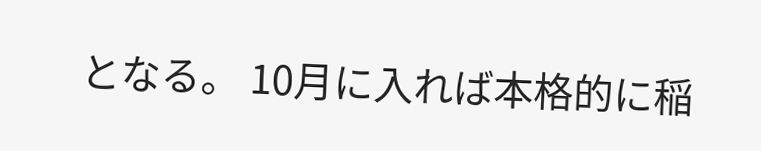となる。 10月に入れば本格的に稲